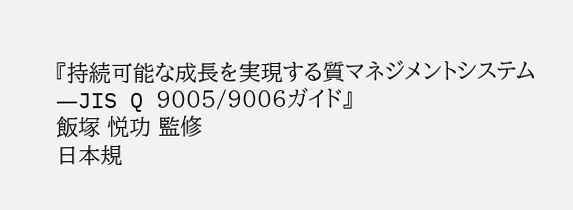『持続可能な成長を実現する質マネジメントシステム―JIS Q 9005/9006ガイド』
飯塚 悦功 監修
日本規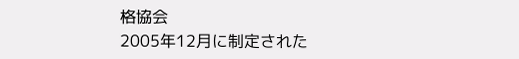格協会
2005年12月に制定された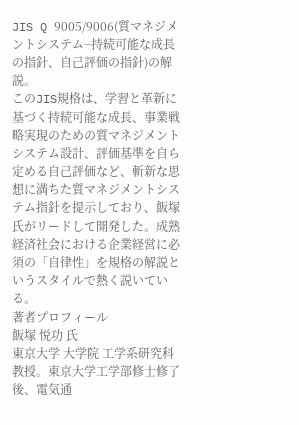JIS Q 9005/9006(質マネジメントシステム−持続可能な成長の指針、自己評価の指針)の解説。
このJIS規格は、学習と革新に基づく持続可能な成長、事業戦略実現のための質マネジメントシステム設計、評価基準を自ら定める自己評価など、斬新な思想に満ちた質マネジメントシステム指針を提示しており、飯塚氏がリードして開発した。成熟経済社会における企業経営に必須の「自律性」を規格の解説というスタイルで熱く説いている。
著者プロフィール
飯塚 悦功 氏
東京大学 大学院 工学系研究科 教授。東京大学工学部修士修了後、電気通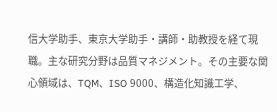信大学助手、東京大学助手・講師・助教授を経て現職。主な研究分野は品質マネジメント。その主要な関心領域は、TQM、ISO 9000、構造化知識工学、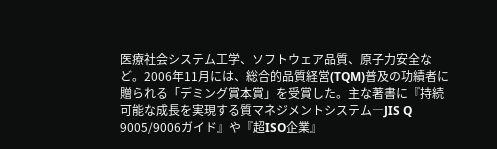医療社会システム工学、ソフトウェア品質、原子力安全など。2006年11月には、総合的品質経営(TQM)普及の功績者に贈られる「デミング賞本賞」を受賞した。主な著書に『持続可能な成長を実現する質マネジメントシステム―JIS Q 9005/9006ガイド』や『超ISO企業』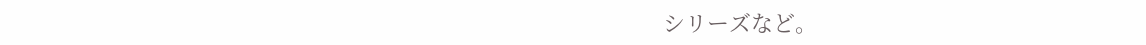シリーズなど。